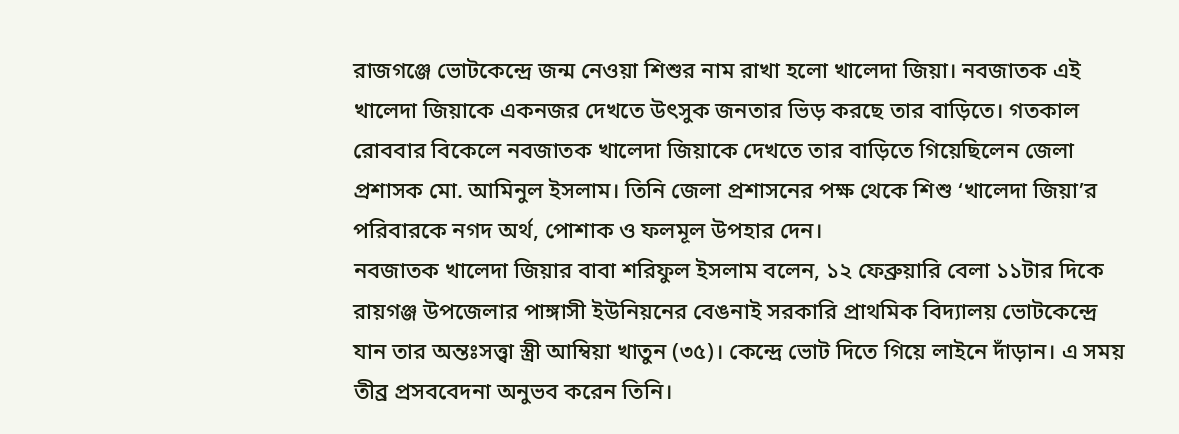রাজগঞ্জে ভোটকেন্দ্রে জন্ম নেওয়া শিশুর নাম রাখা হলো খালেদা জিয়া। নবজাতক এই খালেদা জিয়াকে একনজর দেখতে উৎসুক জনতার ভিড় করছে তার বাড়িতে। গতকাল রোববার বিকেলে নবজাতক খালেদা জিয়াকে দেখতে তার বাড়িতে গিয়েছিলেন জেলা প্রশাসক মো. আমিনুল ইসলাম। তিনি জেলা প্রশাসনের পক্ষ থেকে শিশু ‘খালেদা জিয়া’র পরিবারকে নগদ অর্থ, পোশাক ও ফলমূল উপহার দেন।
নবজাতক খালেদা জিয়ার বাবা শরিফুল ইসলাম বলেন, ১২ ফেব্রুয়ারি বেলা ১১টার দিকে রায়গঞ্জ উপজেলার পাঙ্গাসী ইউনিয়নের বেঙনাই সরকারি প্রাথমিক বিদ্যালয় ভোটকেন্দ্রে যান তার অন্তঃসত্ত্বা স্ত্রী আম্বিয়া খাতুন (৩৫)। কেন্দ্রে ভোট দিতে গিয়ে লাইনে দাঁড়ান। এ সময় তীব্র প্রসববেদনা অনুভব করেন তিনি।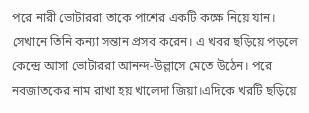পরে নারী ভোটাররা তাকে পাশের একটি কক্ষে নিয়ে যান। সেখানে তিনি কন্যা সন্তান প্রসব করেন। এ খবর ছড়িয়ে পড়লে কেন্দ্রে আসা ভোটাররা আনন্দ-উল্লাসে মেতে উঠেন। পরে নবজাতকের নাম রাখা হয় খালেদা জিয়া।এদিকে খরটি ছড়িয়ে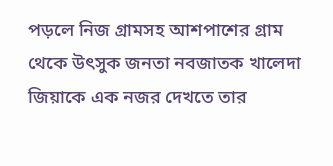পড়লে নিজ গ্রামসহ আশপাশের গ্রাম থেকে উৎসুক জনতা নবজাতক খালেদা জিয়াকে এক নজর দেখতে তার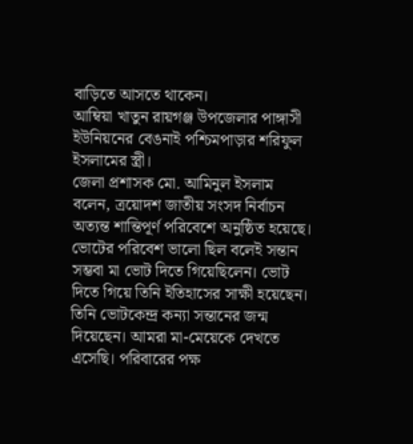বাড়িতে আসতে থাকেন।
আম্বিয়া খাতুন রায়গঞ্জ উপজেলার পাঙ্গাসী ইউনিয়নের বেঙনাই পশ্চিমপাড়ার শরিফুল ইসলামের স্ত্রী।
জেলা প্রশাসক মো. আমিনুল ইসলাম বলেন, ত্রয়োদশ জাতীয় সংসদ নির্বাচন অত্যন্ত শান্তিপূর্ণ পরিবেশে অনুষ্ঠিত হয়েছে। ভোটের পরিবেশ ভালো ছিল বলেই সন্তান সম্ভবা মা ভোট দিতে গিয়েছিলেন। ভোট দিতে গিয়ে তিনি ইতিহাসের সাক্ষী হয়েছেন। তিনি ভোটকেন্দ্র কন্যা সন্তানের জন্ম দিয়েছেন। আমরা মা-মেয়েকে দেখতে এসেছি। পরিবারের পক্ষ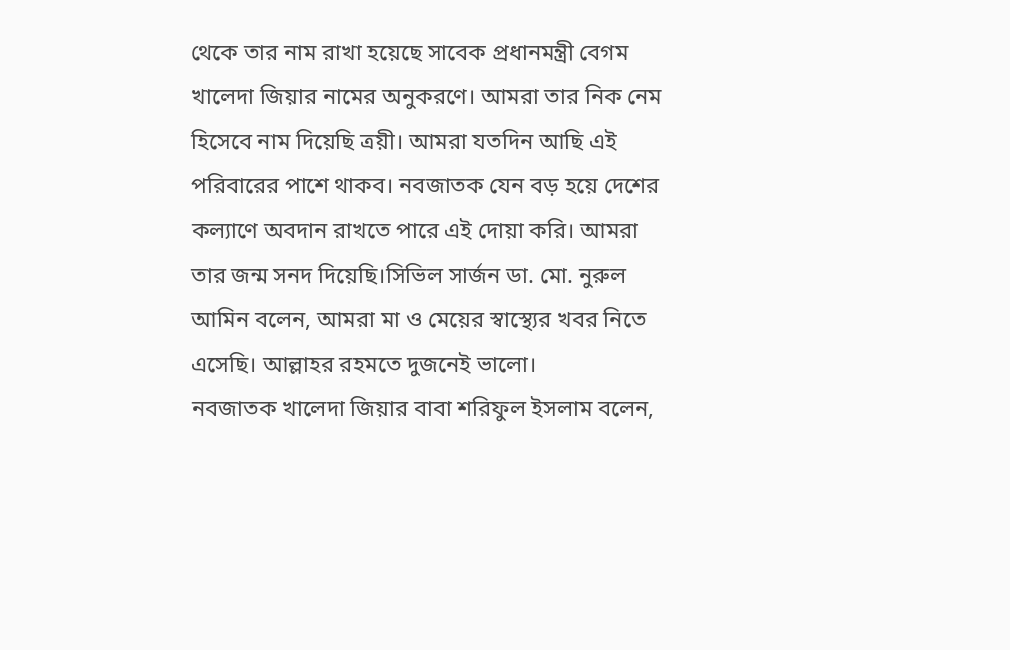থেকে তার নাম রাখা হয়েছে সাবেক প্রধানমন্ত্রী বেগম খালেদা জিয়ার নামের অনুকরণে। আমরা তার নিক নেম হিসেবে নাম দিয়েছি ত্রয়ী। আমরা যতদিন আছি এই পরিবারের পাশে থাকব। নবজাতক যেন বড় হয়ে দেশের কল্যাণে অবদান রাখতে পারে এই দোয়া করি। আমরা তার জন্ম সনদ দিয়েছি।সিভিল সার্জন ডা. মো. নুরুল আমিন বলেন, আমরা মা ও মেয়ের স্বাস্থ্যের খবর নিতে এসেছি। আল্লাহর রহমতে দুজনেই ভালো।
নবজাতক খালেদা জিয়ার বাবা শরিফুল ইসলাম বলেন,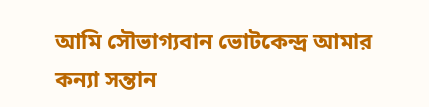আমি সৌভাগ্যবান ভোটকেন্দ্র আমার কন্যা সন্তান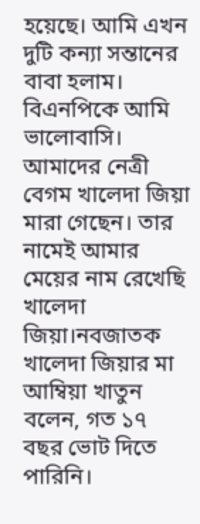হয়েছে। আমি এখন দুটি কন্যা সন্তানের বাবা হলাম। বিএনপিকে আমি ভালোবাসি। আমাদের নেত্রী বেগম খালেদা জিয়া মারা গেছেন। তার নামেই আমার মেয়ের নাম রেখেছি খালেদা জিয়া।নবজাতক খালেদা জিয়ার মা আম্বিয়া খাতুন বলেন, গত ১৭ বছর ভোট দিতে পারিনি।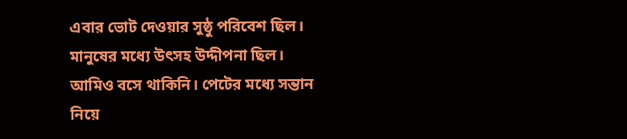এবার ভোট দেওয়ার সুষ্ঠু পরিবেশ ছিল। মানুষের মধ্যে উৎসহ উদ্দীপনা ছিল। আমিও বসে থাকিনি। পেটের মধ্যে সন্তান নিয়ে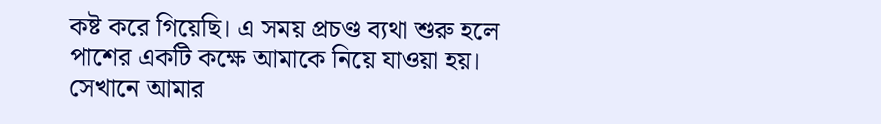কষ্ট করে গিয়েছি। এ সময় প্রচণ্ড ব্যথা শুরু হলে পাশের একটি কক্ষে আমাকে নিয়ে যাওয়া হয়। সেখানে আমার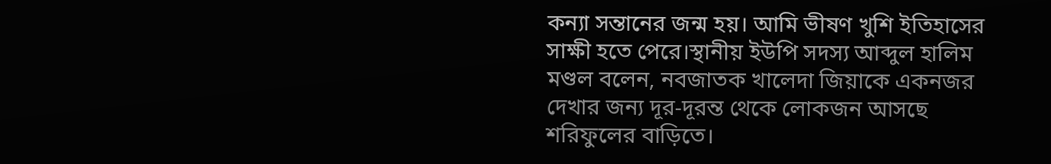কন্যা সন্তানের জন্ম হয়। আমি ভীষণ খুশি ইতিহাসের সাক্ষী হতে পেরে।স্থানীয় ইউপি সদস্য আব্দুল হালিম মণ্ডল বলেন, নবজাতক খালেদা জিয়াকে একনজর দেখার জন্য দূর-দূরন্ত থেকে লোকজন আসছে শরিফুলের বাড়িতে।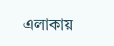এলাকায়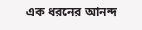এক ধরনের আনন্দ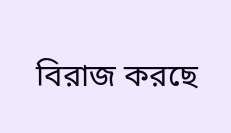বিরাজ করছে